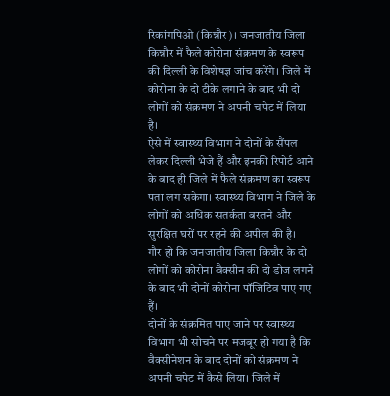रिकांगपिओ (किन्नौर)। जनजातीय जिला किन्नौर में फैले कोरोना संक्रमण के स्वरूप की दिल्ली के विशेषज्ञ जांच करेंगे। जिले में कोरोना के दो टीके लगाने के बाद भी दो लोगों को संक्रमण ने अपनी चपेट में लिया है।
ऐसे में स्वास्थ्य विभाग ने दोनों के सैंपल लेकर दिल्ली भेजे हैं और इनकी रिपोर्ट आने के बाद ही जिले में फैले संक्रमण का स्वरूप पता लग सकेगा। स्वास्थ्य विभाग ने जिले के लोगों को अधिक सतर्कता बरतने और सुरक्षित घरों पर रहने की अपील की है।
गौर हो कि जनजातीय जिला किन्नौर के दो लोगों को कोरोना वैक्सीन की दो डोज लगने के बाद भी दोनों कोरोना पॉजिटिव पाए गए हैं।
दोनों के संक्रमित पाए जाने पर स्वास्थ्य विभाग भी सोचने पर मजबूर हो गया है कि वैक्सीनेशन के बाद दोनों को संक्रमण ने अपनी चपेट में कैसे लिया। जिले में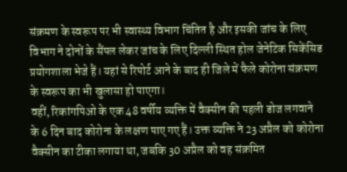संक्रमण के स्वरूप पर भी स्वास्थ्य विभाग चिंतित है और इसकी जांच के लिए विभाग ने दोनों के सैंपल लेकर जांच के लिए दिल्ली स्थित होल जेनेटिक सिकेंसिड प्रयोगशाला भेजे हैं। यहां से रिपोर्ट आने के बाद ही जिले में फैले कोरोना संक्रमण के स्वरूप का भी खुलासा हो पाएगा।
वहीं, रिकांगपिओ के एक 48 वर्षीय व्यक्ति में वैक्सीन की पहली डोज लगवाने के 6 दिन बाद कोरोना के लक्षण पाए गए हैं। उक्त व्यक्ति ने 23 अप्रैल को कोरोना वैक्सीन का टीका लगाया था, जबकि 30 अप्रैल को वह संक्रमित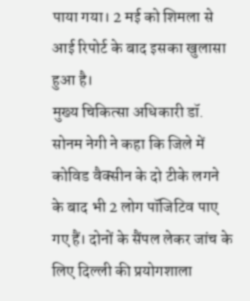पाया गया। 2 मई को शिमला से आई रिपोर्ट के बाद इसका खुलासा हुआ है।
मुख्य चिकित्सा अधिकारी डॉ. सोनम नेगी ने कहा कि जिले में कोविड वैक्सीन के दो टीके लगने के बाद भी 2 लोग पॉजिटिव पाए गए हैं। दोनों के सैंपल लेकर जांच के लिए दिल्ली की प्रयोगशाला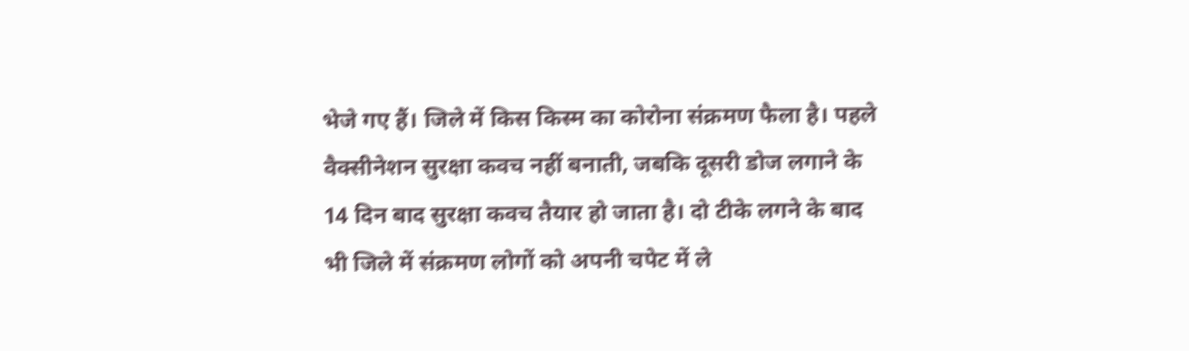भेजे गए हैं। जिले में किस किस्म का कोरोना संक्रमण फैला है। पहले वैक्सीनेशन सुरक्षा कवच नहीं बनाती, जबकि दूसरी डोज लगाने के 14 दिन बाद सुरक्षा कवच तैयार हो जाता है। दो टीके लगने के बाद भी जिले में संक्रमण लोगों को अपनी चपेट में ले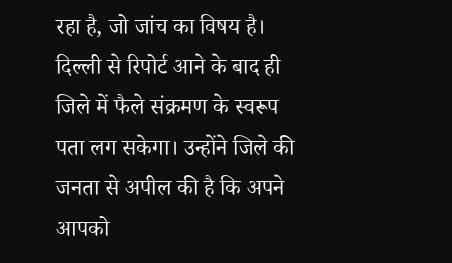रहा है, जो जांच का विषय है। दिल्ली से रिपोर्ट आने के बाद ही जिले में फैले संक्रमण के स्वरूप पता लग सकेगा। उन्होंने जिले की जनता से अपील की है कि अपने आपको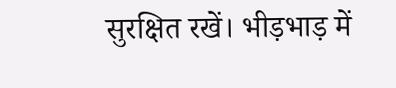सुरक्षित रखें। भीड़भाड़ में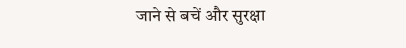जाने से बचें और सुरक्षा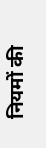नियमों की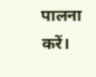पालना करें।